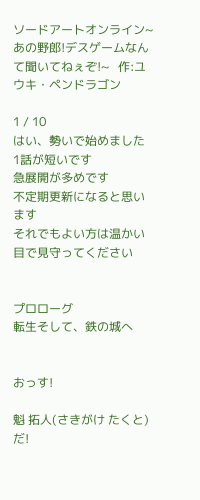ソードアートオンライン~あの野郎!デスゲームなんて聞いてねぇぞ!~   作:ユウキ・ペンドラゴン

1 / 10
はい、勢いで始めました
1話が短いです
急展開が多めです
不定期更新になると思います
それでもよい方は温かい目で見守ってください


プロローグ
転生そして、鉄の城へ


おっす!

魁 拓人(さきがけ たくと)だ!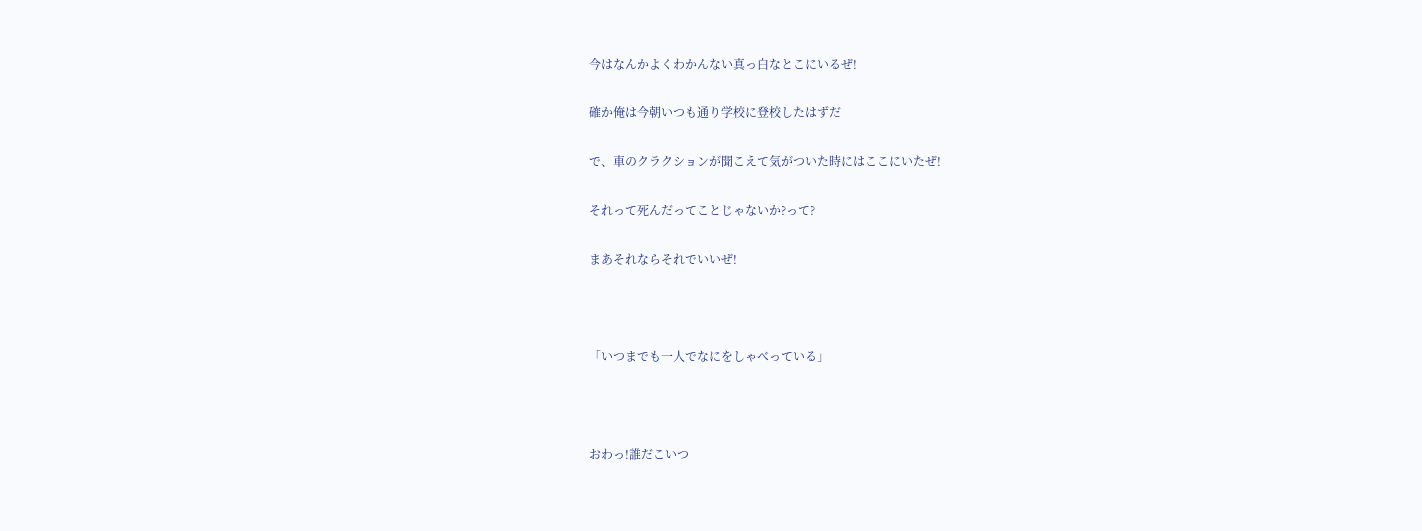今はなんかよくわかんない真っ白なとこにいるぜ!

確か俺は今朝いつも通り学校に登校したはずだ

で、車のクラクションが聞こえて気がついた時にはここにいたぜ!

それって死んだってことじゃないか?って?

まあそれならそれでいいぜ!



「いつまでも一人でなにをしゃべっている」



おわっ!誰だこいつ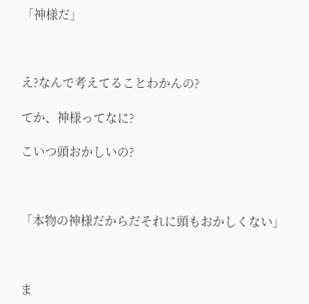「神様だ」



え?なんで考えてることわかんの?

てか、神様ってなに?

こいつ頭おかしいの?



「本物の神様だからだそれに頭もおかしくない」



ま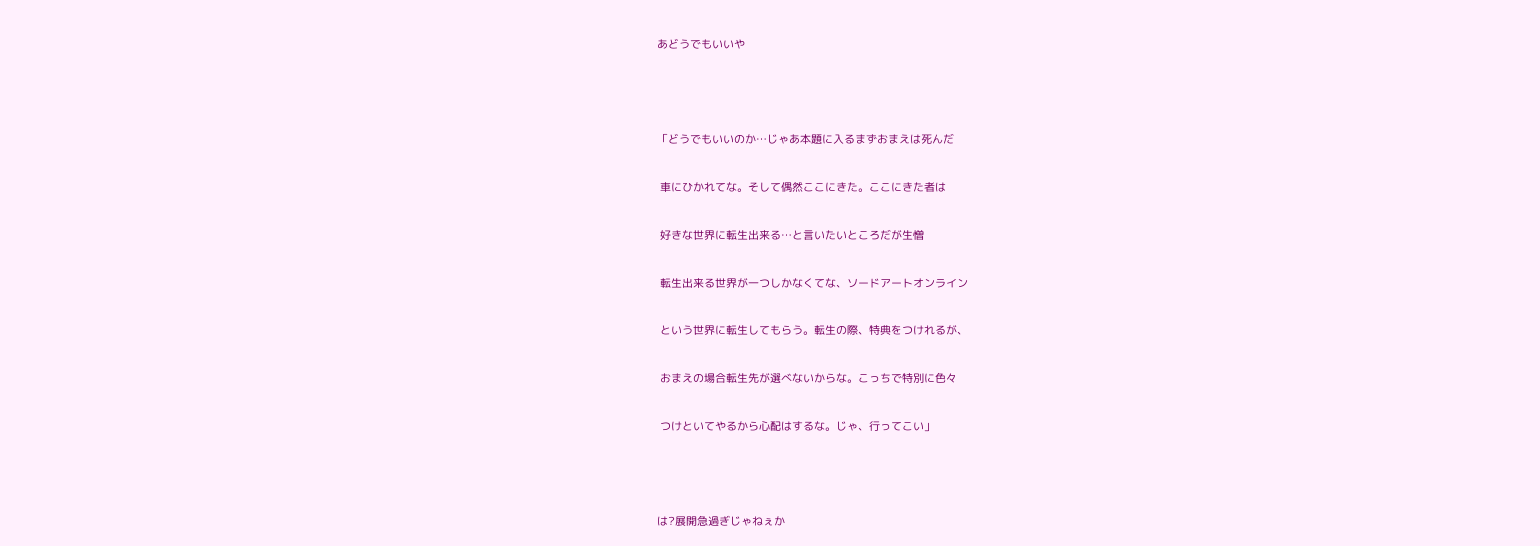あどうでもいいや



「どうでもいいのか…じゃあ本題に入るまずおまえは死んだ

 車にひかれてな。そして偶然ここにきた。ここにきた者は

 好きな世界に転生出来る…と言いたいところだが生憎

 転生出来る世界が一つしかなくてな、ソードアートオンライン

 という世界に転生してもらう。転生の際、特典をつけれるが、

 おまえの場合転生先が選べないからな。こっちで特別に色々

 つけといてやるから心配はするな。じゃ、行ってこい」



は?展開急過ぎじゃねぇか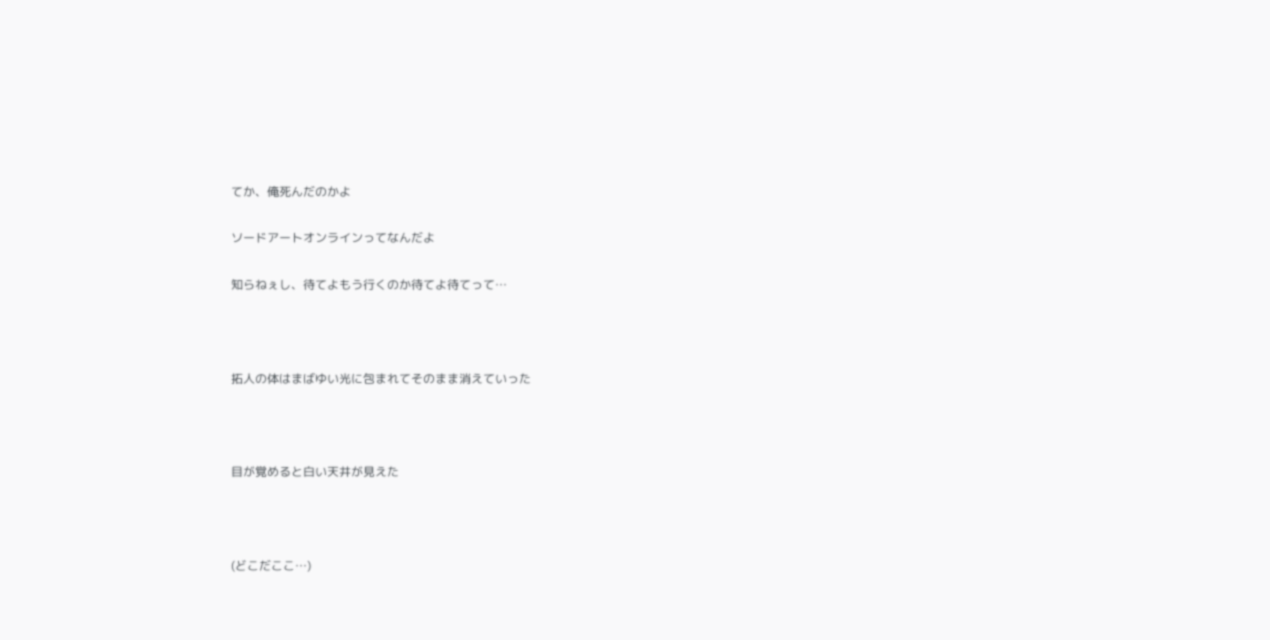てか、俺死んだのかよ

ソードアートオンラインってなんだよ

知らねぇし、待てよもう行くのか待てよ待てって…



拓人の体はまばゆい光に包まれてそのまま消えていった



目が覚めると白い天井が見えた



(どこだここ…)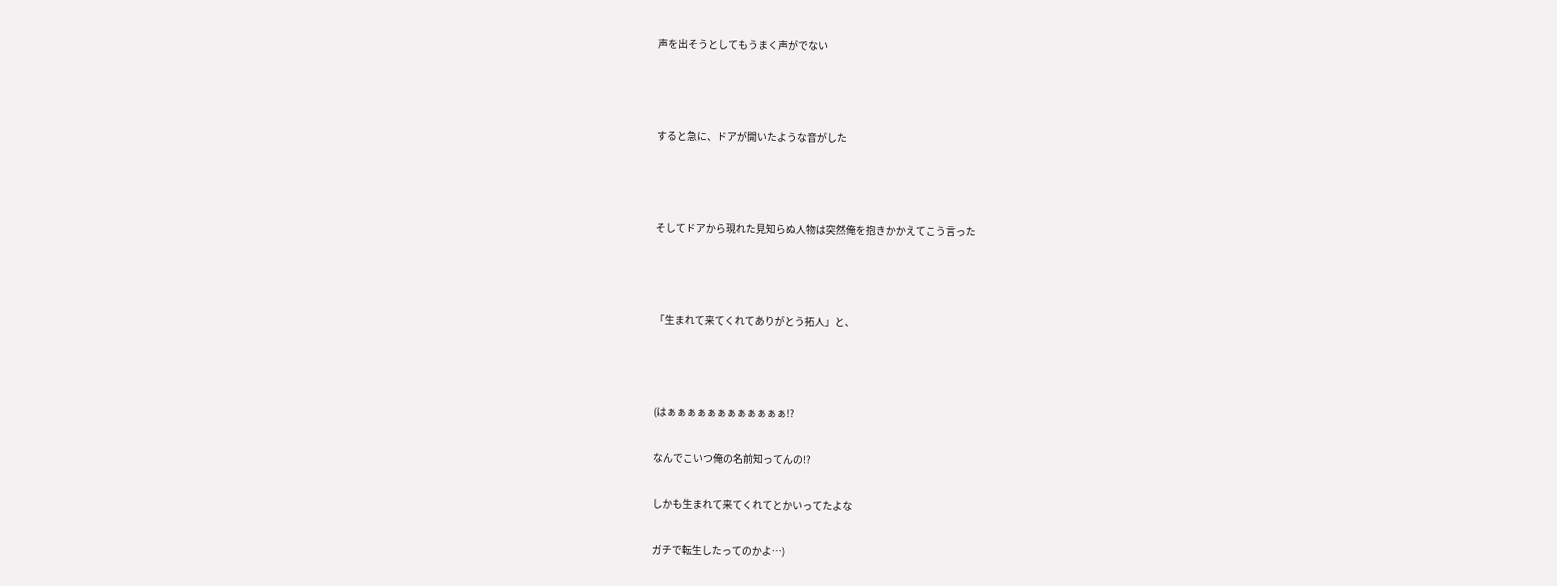声を出そうとしてもうまく声がでない



すると急に、ドアが開いたような音がした



そしてドアから現れた見知らぬ人物は突然俺を抱きかかえてこう言った



「生まれて来てくれてありがとう拓人」と、



(はぁぁぁぁぁぁぁぁぁぁぁぁ!?

なんでこいつ俺の名前知ってんの!?

しかも生まれて来てくれてとかいってたよな

ガチで転生したってのかよ…)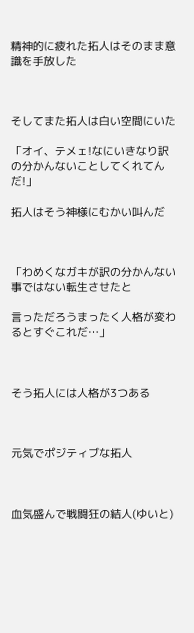精神的に疲れた拓人はそのまま意識を手放した



そしてまた拓人は白い空間にいた

「オイ、テメェ!なにいきなり訳の分かんないことしてくれてんだ!」

拓人はそう神様にむかい叫んだ



「わめくなガキが訳の分かんない事ではない転生させたと

言っただろうまったく人格が変わるとすぐこれだ…」



そう拓人には人格が3つある



元気でポジティブな拓人



血気盛んで戦闘狂の結人(ゆいと)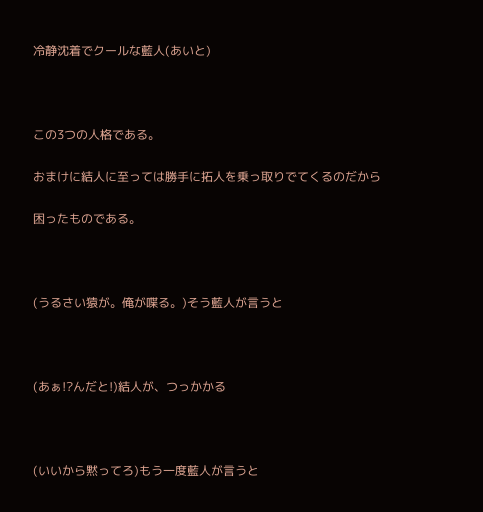冷静沈着でクールな藍人(あいと)



この3つの人格である。

おまけに結人に至っては勝手に拓人を乗っ取りでてくるのだから

困ったものである。



(うるさい猿が。俺が喋る。)そう藍人が言うと



(あぁ!?んだと!)結人が、つっかかる



(いいから黙ってろ)もう一度藍人が言うと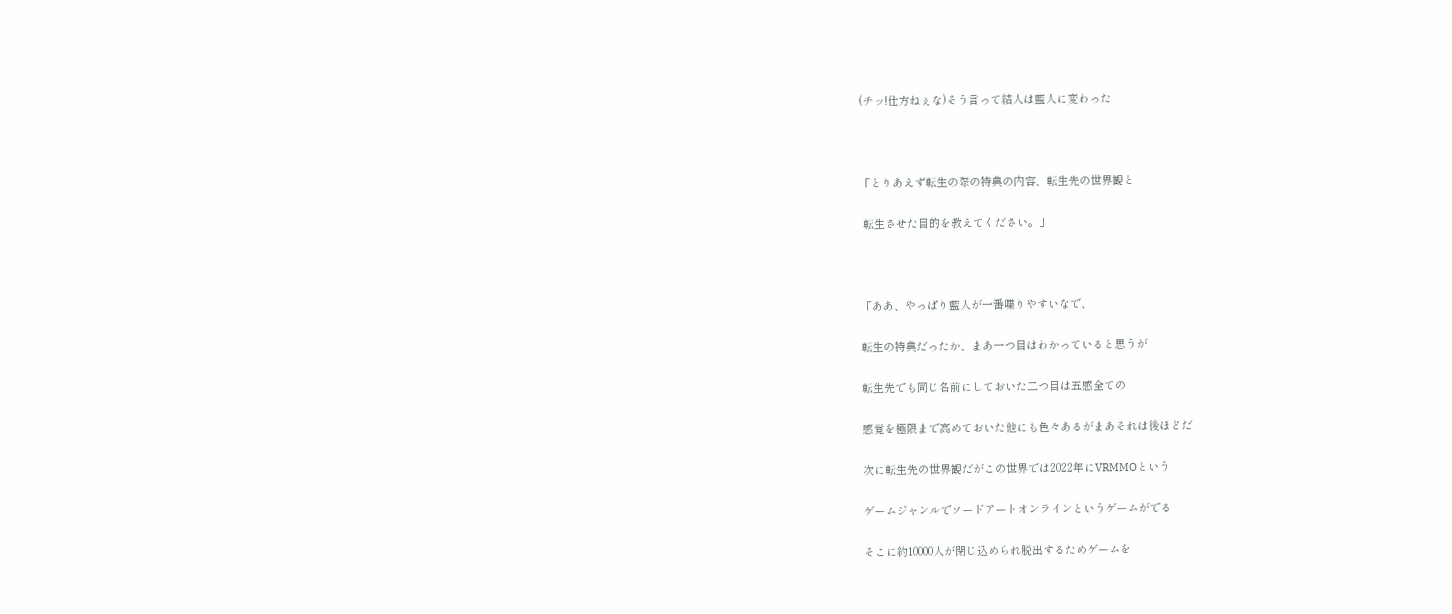(チッ!仕方ねぇな)そう言って結人は藍人に変わった



「とりあえず転生の際の特典の内容、転生先の世界観と

 転生させた目的を教えてください。」



「ああ、やっぱり藍人が一番喋りやすいなで、

転生の特典だったか、まあ一つ目はわかっていると思うが

転生先でも同じ名前にしておいた二つ目は五感全ての

感覚を極限まで高めておいた他にも色々あるがまあそれは後ほどだ

次に転生先の世界観だがこの世界では2022年にVRMMOという

ゲームジャンルでソードアートオンラインというゲームがでる

そこに約10000人が閉じ込められ脱出するためゲームを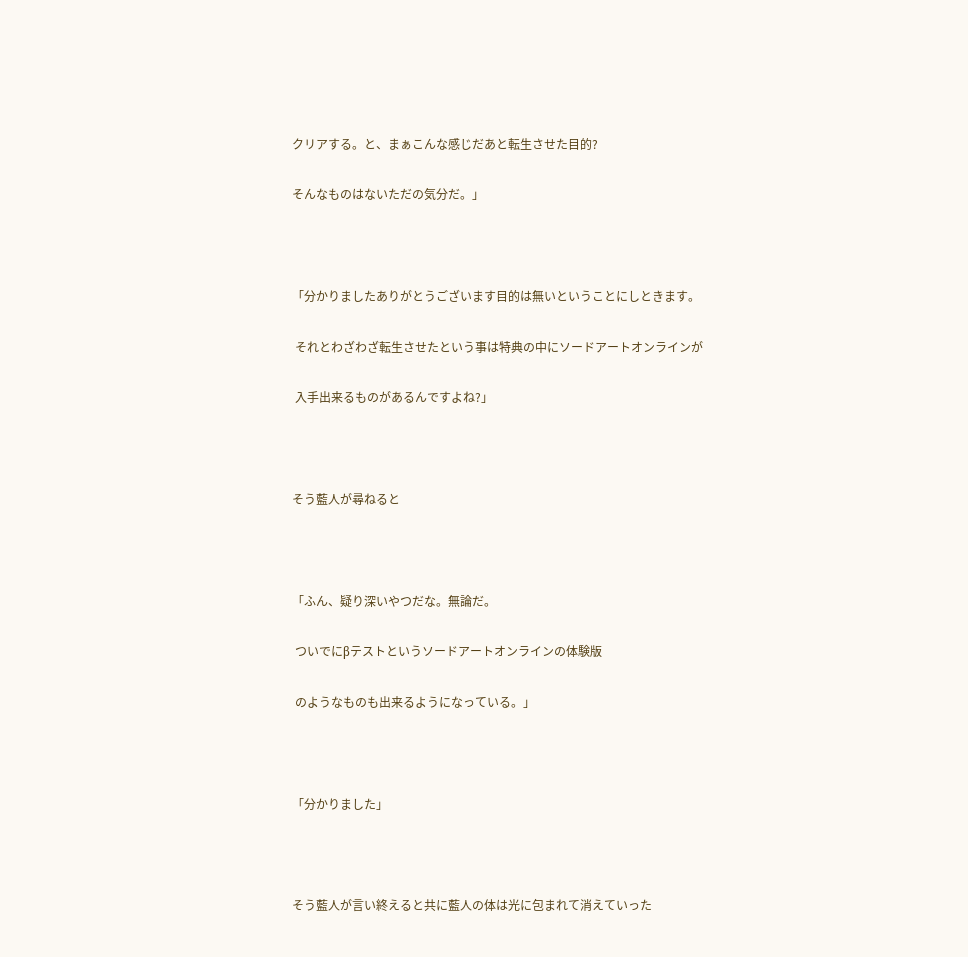クリアする。と、まぁこんな感じだあと転生させた目的?

そんなものはないただの気分だ。」



「分かりましたありがとうございます目的は無いということにしときます。

 それとわざわざ転生させたという事は特典の中にソードアートオンラインが

 入手出来るものがあるんですよね?」



そう藍人が尋ねると



「ふん、疑り深いやつだな。無論だ。

 ついでにβテストというソードアートオンラインの体験版

 のようなものも出来るようになっている。」



「分かりました」



そう藍人が言い終えると共に藍人の体は光に包まれて消えていった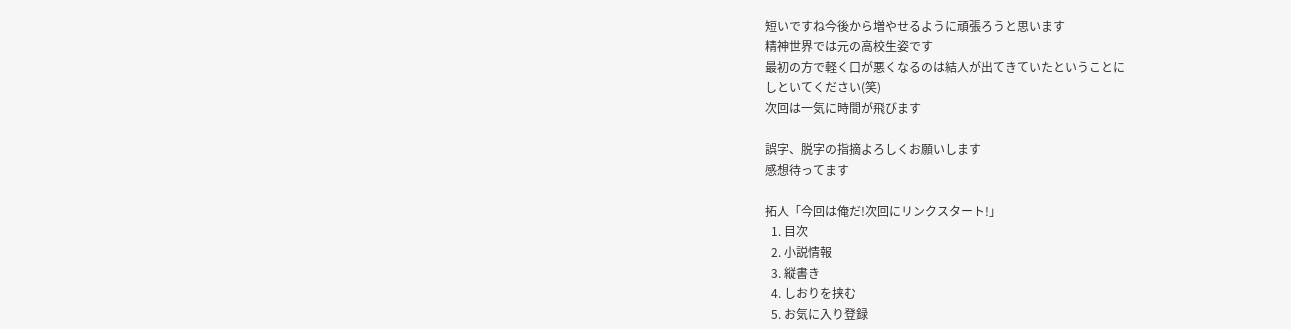短いですね今後から増やせるように頑張ろうと思います
精神世界では元の高校生姿です
最初の方で軽く口が悪くなるのは結人が出てきていたということに
しといてください(笑)
次回は一気に時間が飛びます

誤字、脱字の指摘よろしくお願いします
感想待ってます

拓人「今回は俺だ!次回にリンクスタート!」
  1. 目次
  2. 小説情報
  3. 縦書き
  4. しおりを挟む
  5. お気に入り登録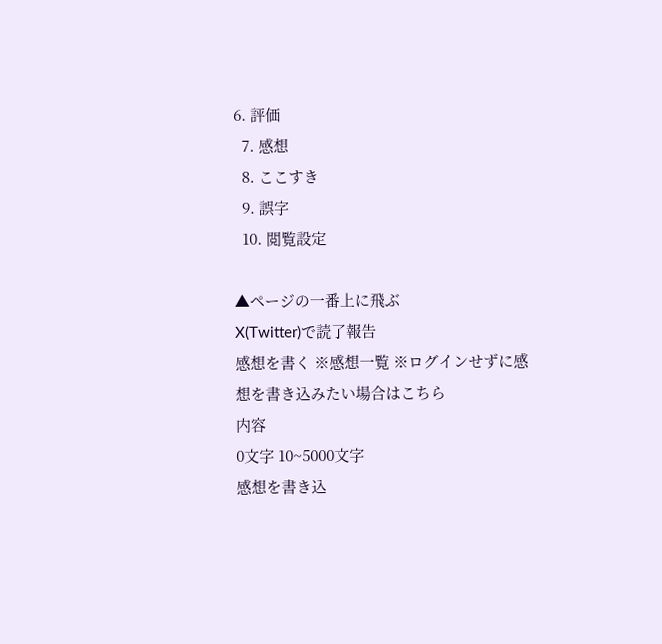6. 評価
  7. 感想
  8. ここすき
  9. 誤字
  10. 閲覧設定

▲ページの一番上に飛ぶ
X(Twitter)で読了報告
感想を書く ※感想一覧 ※ログインせずに感想を書き込みたい場合はこちら
内容
0文字 10~5000文字
感想を書き込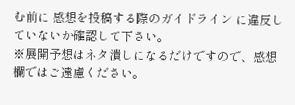む前に 感想を投稿する際のガイドライン に違反していないか確認して下さい。
※展開予想はネタ潰しになるだけですので、感想欄ではご遠慮ください。